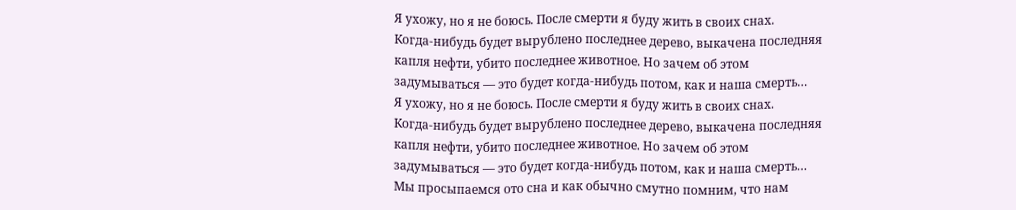Я ухожу, но я не боюсь. После смерти я буду жить в своих снах.
Когда-нибудь будет вырублено последнее дерево, выкачена последняя капля нефти, убито последнее животное. Но зачем об этом задумываться — это будет когда-нибудь потом, как и наша смерть…
Я ухожу, но я не боюсь. После смерти я буду жить в своих снах.
Когда-нибудь будет вырублено последнее дерево, выкачена последняя капля нефти, убито последнее животное. Но зачем об этом задумываться — это будет когда-нибудь потом, как и наша смерть…
Мы просыпаемся ото сна и как обычно смутно помним, что нам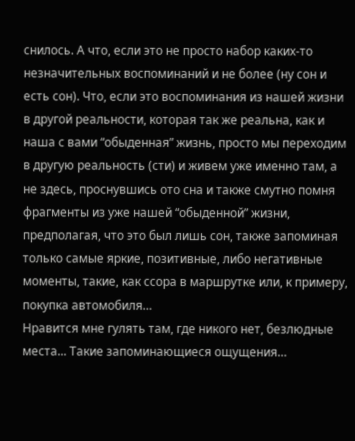снилось. А что, если это не просто набор каких-то незначительных воспоминаний и не более (ну сон и есть сон). Что, если это воспоминания из нашей жизни в другой реальности, которая так же реальна, как и наша с вами “обыденная” жизнь, просто мы переходим в другую реальность (сти) и живем уже именно там, а не здесь, проснувшись ото сна и также смутно помня фрагменты из уже нашей “обыденной” жизни, предполагая, что это был лишь сон, также запоминая только самые яркие, позитивные, либо негативные моменты, такие, как ссора в маршрутке или, к примеру, покупка автомобиля…
Нравится мне гулять там, где никого нет, безлюдные места... Такие запоминающиеся ощущения…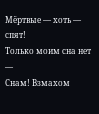Мёртвые — хоть — спят!
Только моим сна нет —
Снам! Взмахом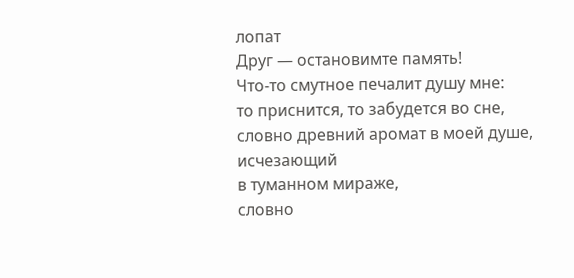лопат
Друг — остановимте память!
Что-то смутное печалит душу мне:
то приснится, то забудется во сне,
словно древний аромат в моей душе,
исчезающий
в туманном мираже,
словно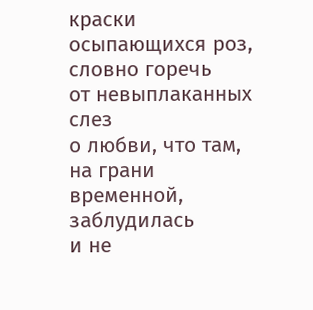краски
осыпающихся роз,
словно горечь
от невыплаканных слез
о любви, что там,
на грани временной,
заблудилась
и не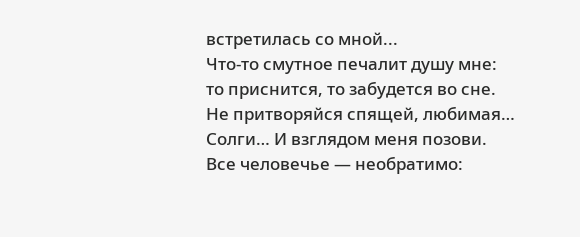встретилась со мной...
Что-то смутное печалит душу мне:
то приснится, то забудется во сне.
Не притворяйся спящей, любимая…
Солги… И взглядом меня позови.
Все человечье — необратимо: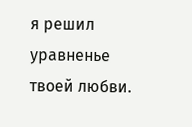я решил уравненье твоей любви.